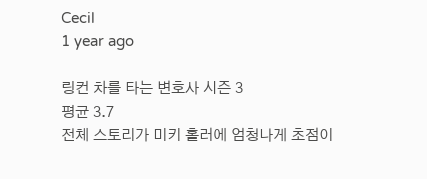Cecil
1 year ago

링컨 차를 타는 변호사 시즌 3
평균 3.7
전체 스토리가 미키 홀러에 엄청나게 초점이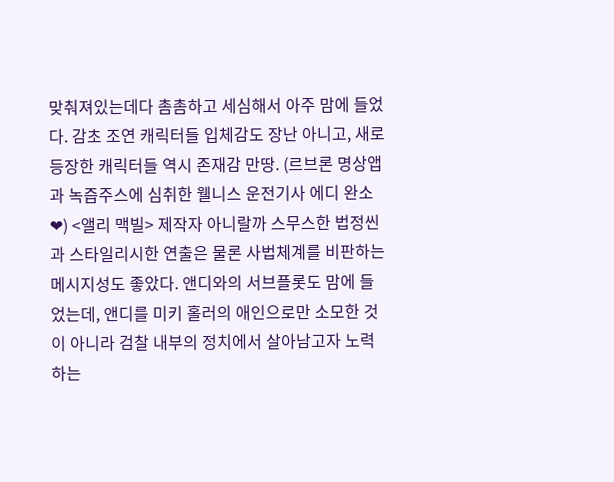맞춰져있는데다 촘촘하고 세심해서 아주 맘에 들었다. 감초 조연 캐릭터들 입체감도 장난 아니고, 새로 등장한 캐릭터들 역시 존재감 만땅. (르브론 명상앱과 녹즙주스에 심취한 웰니스 운전기사 에디 완소❤) <앨리 맥빌> 제작자 아니랄까 스무스한 법정씬과 스타일리시한 연출은 물론 사법체계를 비판하는 메시지성도 좋았다. 앤디와의 서브플롯도 맘에 들었는데, 앤디를 미키 홀러의 애인으로만 소모한 것이 아니라 검찰 내부의 정치에서 살아남고자 노력하는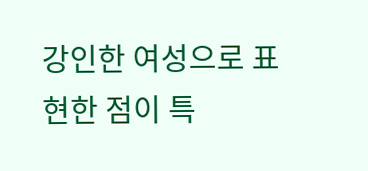강인한 여성으로 표현한 점이 특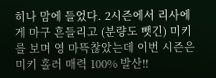히나 맘에 들었다. 2시즌에서 리사에게 마구 흔들리고 (분량도 뺏긴) 미키를 보며 영 마뜩찮았는데 이번 시즌은 미키 홀러 매력 100% 발산!!